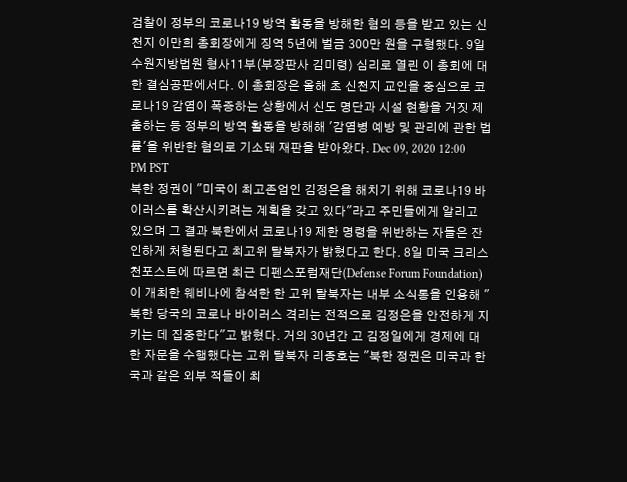검찰이 정부의 코로나19 방역 활동을 방해한 혐의 등을 받고 있는 신천지 이만희 총회장에게 징역 5년에 벌금 300만 원을 구형했다. 9일 수원지방법원 형사11부(부장판사 김미령) 심리로 열린 이 총회에 대한 결심공판에서다. 이 총회장은 올해 초 신천지 교인을 중심으로 코로나19 감염이 폭증하는 상황에서 신도 명단과 시설 현황을 거짓 제출하는 등 정부의 방역 활동을 방해해 '감염병 예방 및 관리에 관한 법률'을 위반한 혐의로 기소돼 재판을 받아왔다. Dec 09, 2020 12:00 PM PST
북한 정권이 "미국이 최고존엄인 김정은을 해치기 위해 코로나19 바이러스를 확산시키려는 계획을 갖고 있다"라고 주민들에게 알리고 있으며 그 결과 북한에서 코로나19 제한 명령을 위반하는 자들은 잔인하게 처형된다고 최고위 탈북자가 밝혔다고 한다. 8일 미국 크리스천포스트에 따르면 최근 디펜스포럼재단(Defense Forum Foundation)이 개최한 웨비나에 참석한 한 고위 탈북자는 내부 소식통을 인용해 "북한 당국의 코로나 바이러스 격리는 전적으로 김정은을 안전하게 지키는 데 집중한다"고 밝혔다. 거의 30년간 고 김정일에게 경제에 대한 자문을 수행했다는 고위 탈북자 리종호는 "북한 정권은 미국과 한국과 같은 외부 적들이 최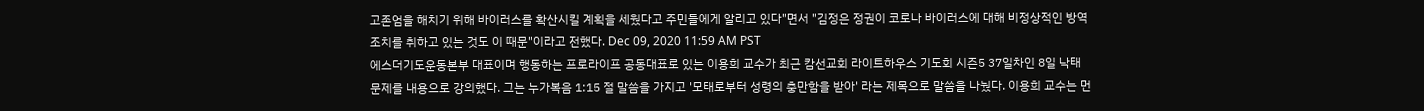고존엄을 해치기 위해 바이러스를 확산시킬 계획을 세웠다고 주민들에게 알리고 있다"면서 "김정은 정권이 코로나 바이러스에 대해 비정상적인 방역 조치를 취하고 있는 것도 이 때문"이라고 전했다. Dec 09, 2020 11:59 AM PST
에스더기도운동본부 대표이며 행동하는 프로라이프 공동대표로 있는 이용희 교수가 최근 캄선교회 라이트하우스 기도회 시즌5 37일차인 8일 낙태 문제를 내용으로 강의했다. 그는 누가복음 1:15 절 말씀을 가지고 '모태로부터 성령의 충만함을 받아' 라는 제목으로 말씀을 나눴다. 이용희 교수는 먼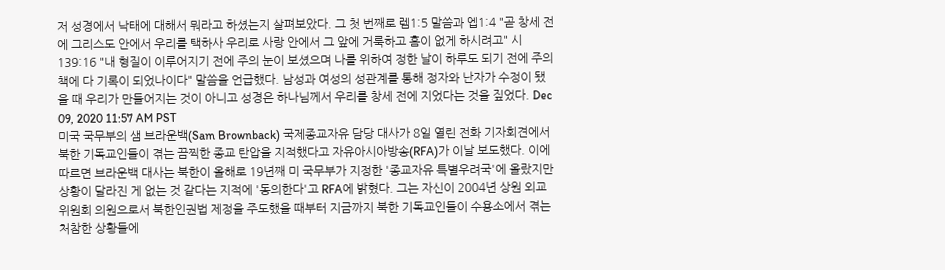저 성경에서 낙태에 대해서 뭐라고 하셨는지 살펴보았다. 그 첫 번째로 렘1:5 말씀과 엡1:4 "곧 창세 전에 그리스도 안에서 우리를 택하사 우리로 사랑 안에서 그 앞에 거룩하고 흠이 없게 하시려고" 시139:16 "내 형질이 이루어지기 전에 주의 눈이 보셨으며 나를 위하여 정한 날이 하루도 되기 전에 주의 책에 다 기록이 되었나이다" 말씀을 언급했다. 남성과 여성의 성관계를 통해 정자와 난자가 수정이 됐을 때 우리가 만들어지는 것이 아니고 성경은 하나님께서 우리를 창세 전에 지었다는 것을 짚었다. Dec 09, 2020 11:57 AM PST
미국 국무부의 샘 브라운백(Sam Brownback) 국제종교자유 담당 대사가 8일 열린 전화 기자회견에서 북한 기독교인들이 겪는 끔찍한 종교 탄압을 지적했다고 자유아시아방송(RFA)가 이날 보도했다. 이에 따르면 브라운백 대사는 북한이 올해로 19년째 미 국무부가 지정한 '종교자유 특별우려국'에 올랐지만 상황이 달라진 게 없는 것 같다는 지적에 '동의한다'고 RFA에 밝혔다. 그는 자신이 2004년 상원 외교위원회 의원으로서 북한인권법 제정을 주도했을 때부터 지금까지 북한 기독교인들이 수용소에서 겪는 처참한 상황들에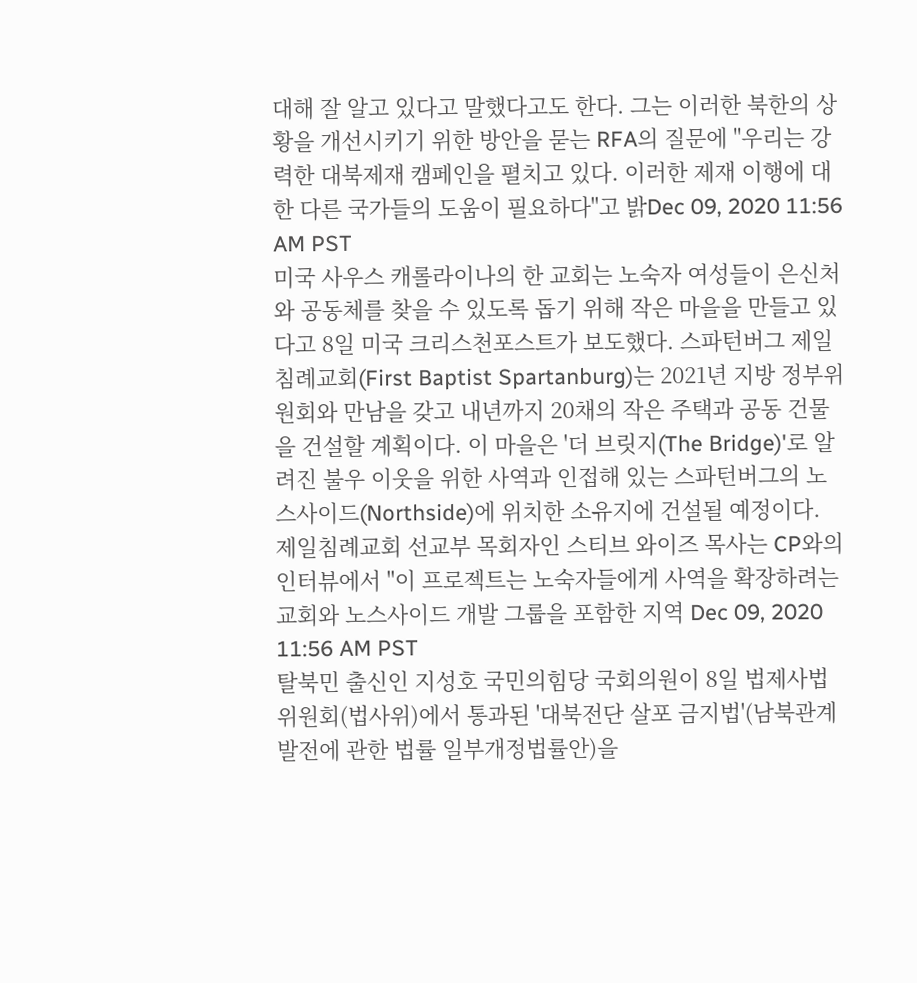대해 잘 알고 있다고 말했다고도 한다. 그는 이러한 북한의 상황을 개선시키기 위한 방안을 묻는 RFA의 질문에 "우리는 강력한 대북제재 캠페인을 펼치고 있다. 이러한 제재 이행에 대한 다른 국가들의 도움이 필요하다"고 밝Dec 09, 2020 11:56 AM PST
미국 사우스 캐롤라이나의 한 교회는 노숙자 여성들이 은신처와 공동체를 찾을 수 있도록 돕기 위해 작은 마을을 만들고 있다고 8일 미국 크리스천포스트가 보도했다. 스파턴버그 제일침례교회(First Baptist Spartanburg)는 2021년 지방 정부위원회와 만남을 갖고 내년까지 20채의 작은 주택과 공동 건물을 건설할 계획이다. 이 마을은 '더 브릿지(The Bridge)'로 알려진 불우 이웃을 위한 사역과 인접해 있는 스파턴버그의 노스사이드(Northside)에 위치한 소유지에 건설될 예정이다. 제일침례교회 선교부 목회자인 스티브 와이즈 목사는 CP와의 인터뷰에서 "이 프로젝트는 노숙자들에게 사역을 확장하려는 교회와 노스사이드 개발 그룹을 포함한 지역 Dec 09, 2020 11:56 AM PST
탈북민 출신인 지성호 국민의힘당 국회의원이 8일 법제사법위원회(법사위)에서 통과된 '대북전단 살포 금지법'(남북관계 발전에 관한 법률 일부개정법률안)을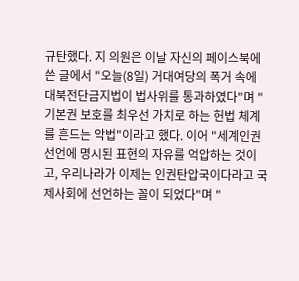규탄했다. 지 의원은 이날 자신의 페이스북에 쓴 글에서 "오늘(8일) 거대여당의 폭거 속에 대북전단금지법이 법사위를 통과하였다"며 "기본권 보호를 최우선 가치로 하는 헌법 체계를 흔드는 악법"이라고 했다. 이어 "세계인권선언에 명시된 표현의 자유를 억압하는 것이고, 우리나라가 이제는 인권탄압국이다라고 국제사회에 선언하는 꼴이 되었다"며 "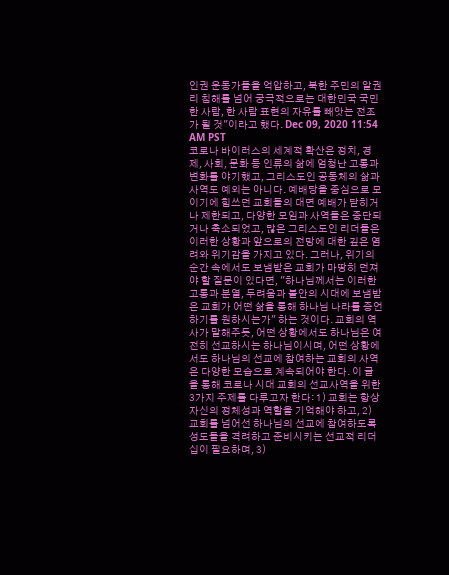인권 운동가들을 억압하고, 북한 주민의 알권리 침해를 넘어 궁극적으로는 대한민국 국민 한 사람, 한 사람 표현의 자유를 빼앗는 전조가 될 것"이라고 했다. Dec 09, 2020 11:54 AM PST
코로나 바이러스의 세계적 확산은 정치, 경제, 사회, 문화 등 인류의 삶에 엄청난 고통과 변화를 야기했고, 그리스도인 공동체의 삶과 사역도 예외는 아니다. 예배당을 중심으로 모이기에 힘쓰던 교회들의 대면 예배가 닫히거나 제한되고, 다양한 모임과 사역들은 중단되거나 축소되었고, 많은 그리스도인 리더들은 이러한 상황과 앞으로의 전망에 대한 깊은 염려와 위기감을 가지고 있다. 그러나, 위기의 순간 속에서도 보냄받은 교회가 마땅히 던져야 할 질문이 있다면, "하나님께서는 이러한 고통과 분열, 두려움과 불안의 시대에 보냄받은 교회가 어떤 삶을 통해 하나님 나라를 증언하기를 원하시는가" 하는 것이다. 교회의 역사가 말해주듯, 어떤 상황에서도 하나님은 여전히 선교하시는 하나님이시며, 어떤 상황에서도 하나님의 선교에 참여하는 교회의 사역은 다양한 모습으로 계속되어야 한다. 이 글을 통해 코로나 시대 교회의 선교사역을 위한 3가지 주제를 다루고자 한다: 1) 교회는 항상 자신의 정체성과 역할을 기억해야 하고, 2) 교회를 넘어선 하나님의 선교에 참여하도록 성도들을 격려하고 준비시키는 선교적 리더십이 필요하며, 3)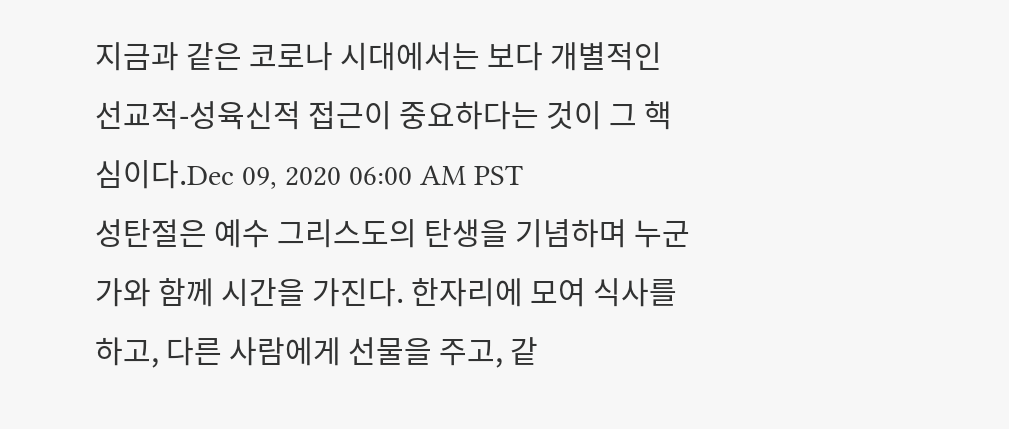지금과 같은 코로나 시대에서는 보다 개별적인 선교적-성육신적 접근이 중요하다는 것이 그 핵심이다.Dec 09, 2020 06:00 AM PST
성탄절은 예수 그리스도의 탄생을 기념하며 누군가와 함께 시간을 가진다. 한자리에 모여 식사를 하고, 다른 사람에게 선물을 주고, 같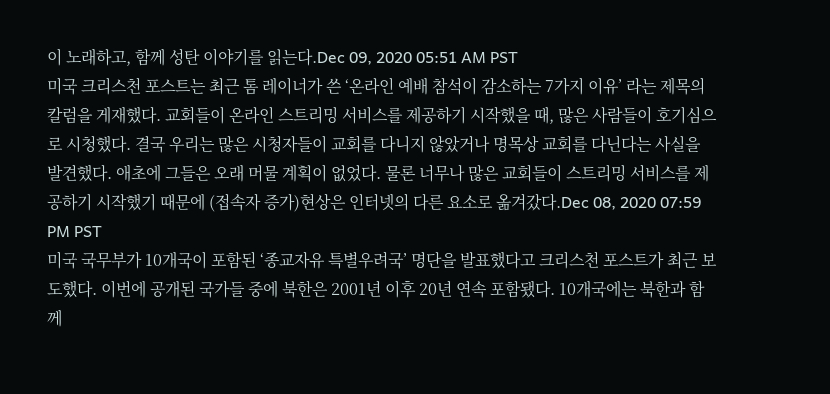이 노래하고, 함께 성탄 이야기를 읽는다.Dec 09, 2020 05:51 AM PST
미국 크리스천 포스트는 최근 톰 레이너가 쓴 ‘온라인 예배 참석이 감소하는 7가지 이유’ 라는 제목의 칼럼을 게재했다. 교회들이 온라인 스트리밍 서비스를 제공하기 시작했을 때, 많은 사람들이 호기심으로 시청했다. 결국 우리는 많은 시청자들이 교회를 다니지 않았거나 명목상 교회를 다닌다는 사실을 발견했다. 애초에 그들은 오래 머물 계획이 없었다. 물론 너무나 많은 교회들이 스트리밍 서비스를 제공하기 시작했기 때문에 (접속자 증가)현상은 인터넷의 다른 요소로 옮겨갔다.Dec 08, 2020 07:59 PM PST
미국 국무부가 10개국이 포함된 ‘종교자유 특별우려국’ 명단을 발표했다고 크리스천 포스트가 최근 보도했다. 이번에 공개된 국가들 중에 북한은 2001년 이후 20년 연속 포함됐다. 10개국에는 북한과 함께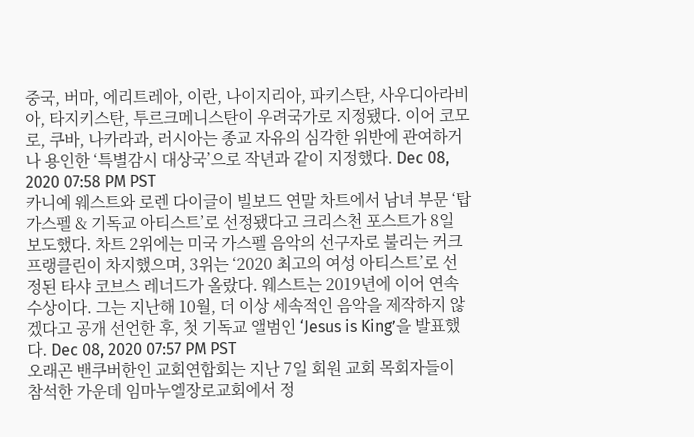중국, 버마, 에리트레아, 이란, 나이지리아, 파키스탄, 사우디아라비아, 타지키스탄, 투르크메니스탄이 우려국가로 지정됐다. 이어 코모로, 쿠바, 나카라과, 러시아는 종교 자유의 심각한 위반에 관여하거나 용인한 ‘특별감시 대상국’으로 작년과 같이 지정했다. Dec 08, 2020 07:58 PM PST
카니예 웨스트와 로렌 다이글이 빌보드 연말 차트에서 남녀 부문 ‘탑 가스펠 & 기독교 아티스트’로 선정됐다고 크리스천 포스트가 8일 보도했다. 차트 2위에는 미국 가스펠 음악의 선구자로 불리는 커크 프랭클린이 차지했으며, 3위는 ‘2020 최고의 여성 아티스트’로 선정된 타샤 코브스 레너드가 올랐다. 웨스트는 2019년에 이어 연속 수상이다. 그는 지난해 10월, 더 이상 세속적인 음악을 제작하지 않겠다고 공개 선언한 후, 첫 기독교 앨범인 ‘Jesus is King’을 발표했다. Dec 08, 2020 07:57 PM PST
오래곤 밴쿠버한인 교회연합회는 지난 7일 회원 교회 목회자들이 참석한 가운데 임마누엘장로교회에서 정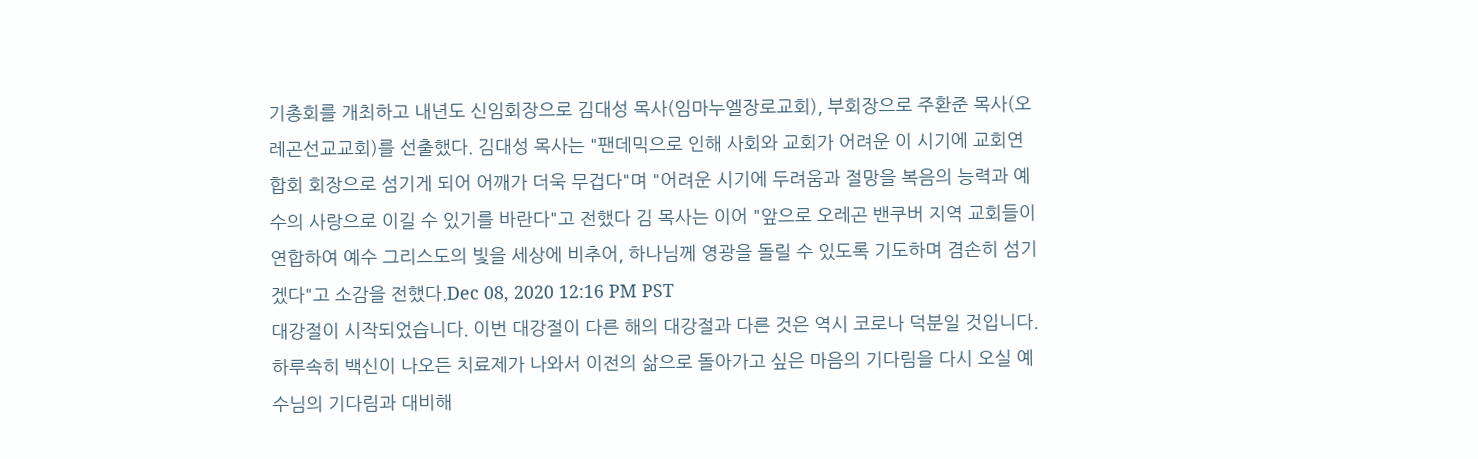기총회를 개최하고 내년도 신임회장으로 김대성 목사(임마누엘장로교회), 부회장으로 주환준 목사(오레곤선교교회)를 선출했다. 김대성 목사는 "팬데믹으로 인해 사회와 교회가 어려운 이 시기에 교회연합회 회장으로 섬기게 되어 어깨가 더욱 무겁다"며 "어려운 시기에 두려움과 절망을 복음의 능력과 예수의 사랑으로 이길 수 있기를 바란다"고 전했다 김 목사는 이어 "앞으로 오레곤 밴쿠버 지역 교회들이 연합하여 예수 그리스도의 빛을 세상에 비추어, 하나님께 영광을 돌릴 수 있도록 기도하며 겸손히 섬기겠다"고 소감을 전했다.Dec 08, 2020 12:16 PM PST
대강절이 시작되었습니다. 이번 대강절이 다른 해의 대강절과 다른 것은 역시 코로나 덕분일 것입니다. 하루속히 백신이 나오든 치료제가 나와서 이전의 삶으로 돌아가고 싶은 마음의 기다림을 다시 오실 예수님의 기다림과 대비해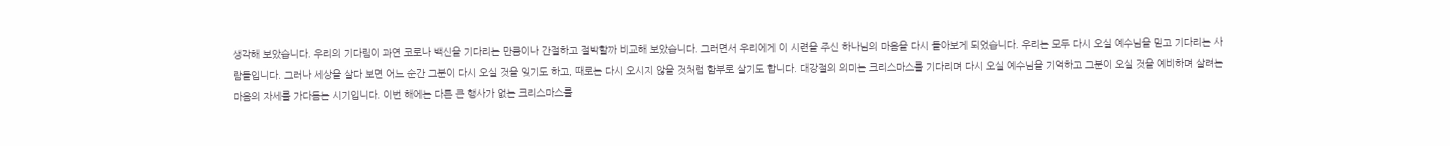생각해 보았습니다. 우리의 기다림이 과연 코로나 백신을 기다리는 만큼이나 간절하고 절박할까 비교해 보았습니다. 그러면서 우리에게 이 시련을 주신 하나님의 마음을 다시 돌아보게 되었습니다. 우리는 모두 다시 오실 예수님을 믿고 기다리는 사람들입니다. 그러나 세상을 살다 보면 어느 순간 그분이 다시 오실 것을 잊기도 하고, 때로는 다시 오시지 않을 것처럼 함부로 살기도 합니다. 대강절의 의미는 크리스마스를 기다리며 다시 오실 예수님을 기억하고 그분이 오실 것을 예비하며 살려는 마음의 자세를 가다듬는 시기입니다. 이번 해에는 다른 큰 행사가 없는 크리스마스를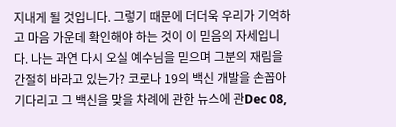지내게 될 것입니다. 그렇기 때문에 더더욱 우리가 기억하고 마음 가운데 확인해야 하는 것이 이 믿음의 자세입니다. 나는 과연 다시 오실 예수님을 믿으며 그분의 재림을 간절히 바라고 있는가? 코로나 19의 백신 개발을 손꼽아 기다리고 그 백신을 맞을 차례에 관한 뉴스에 관Dec 08,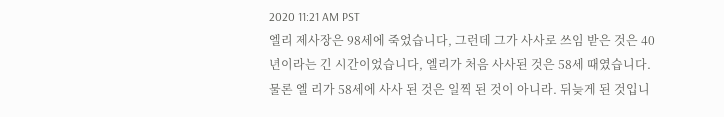2020 11:21 AM PST
엘리 제사장은 98세에 죽었습니다, 그런데 그가 사사로 쓰임 받은 것은 40년이라는 긴 시간이었습니다, 엘리가 처음 사사된 것은 58세 때였습니다. 물론 엘 리가 58세에 사사 된 것은 일찍 된 것이 아니라. 뒤늦게 된 것입니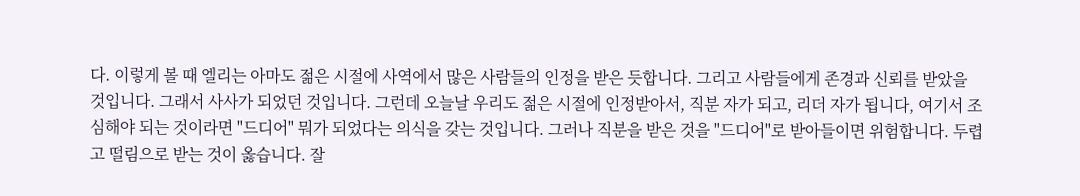다. 이렇게 볼 때 엘리는 아마도 젊은 시절에 사역에서 많은 사람들의 인정을 받은 듯합니다. 그리고 사람들에게 존경과 신뢰를 받았을 것입니다. 그래서 사사가 되었던 것입니다. 그런데 오늘날 우리도 젊은 시절에 인정받아서, 직분 자가 되고, 리더 자가 됩니다, 여기서 조심해야 되는 것이라면 "드디어" 뭐가 되었다는 의식을 갖는 것입니다. 그러나 직분을 받은 것을 "드디어"로 받아들이면 위험합니다. 두렵고 떨림으로 받는 것이 옳습니다. 잘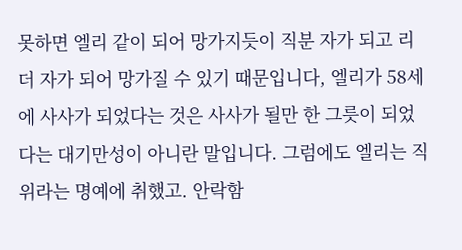못하면 엘리 같이 되어 망가지듯이 직분 자가 되고 리더 자가 되어 망가질 수 있기 때문입니다, 엘리가 58세에 사사가 되었다는 것은 사사가 될만 한 그릇이 되었다는 대기만성이 아니란 말입니다. 그럼에도 엘리는 직위라는 명예에 취했고. 안락함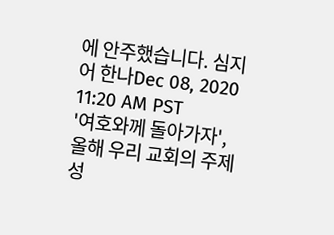에 안주했습니다. 심지어 한나Dec 08, 2020 11:20 AM PST
'여호와께 돌아가자', 올해 우리 교회의 주제 성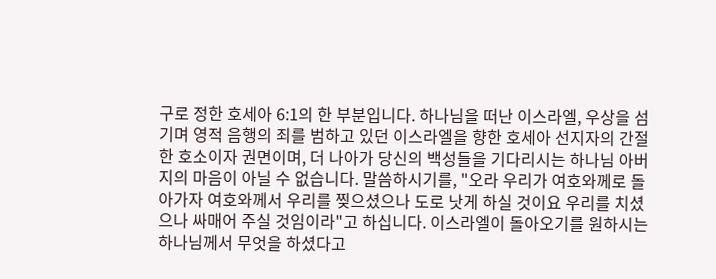구로 정한 호세아 6:1의 한 부분입니다. 하나님을 떠난 이스라엘, 우상을 섬기며 영적 음행의 죄를 범하고 있던 이스라엘을 향한 호세아 선지자의 간절한 호소이자 권면이며, 더 나아가 당신의 백성들을 기다리시는 하나님 아버지의 마음이 아닐 수 없습니다. 말씀하시기를, "오라 우리가 여호와께로 돌아가자 여호와께서 우리를 찢으셨으나 도로 낫게 하실 것이요 우리를 치셨으나 싸매어 주실 것임이라"고 하십니다. 이스라엘이 돌아오기를 원하시는 하나님께서 무엇을 하셨다고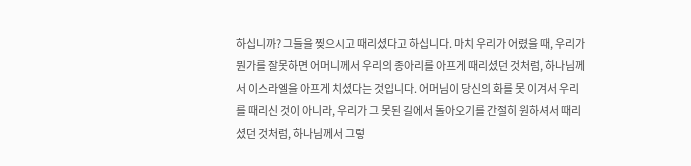하십니까? 그들을 찢으시고 때리셨다고 하십니다. 마치 우리가 어렸을 때, 우리가 뭔가를 잘못하면 어머니께서 우리의 종아리를 아프게 때리셨던 것처럼, 하나님께서 이스라엘을 아프게 치셨다는 것입니다. 어머님이 당신의 화를 못 이겨서 우리를 때리신 것이 아니라, 우리가 그 못된 길에서 돌아오기를 간절히 원하셔서 때리셨던 것처럼, 하나님께서 그렇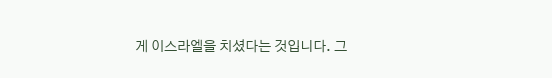게 이스라엘을 치셨다는 것입니다. 그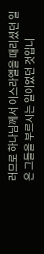러므로 하나님께서 이스라엘을 때리셨던 일은 그들을 부르시는 일이었던 것입니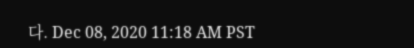다. Dec 08, 2020 11:18 AM PST